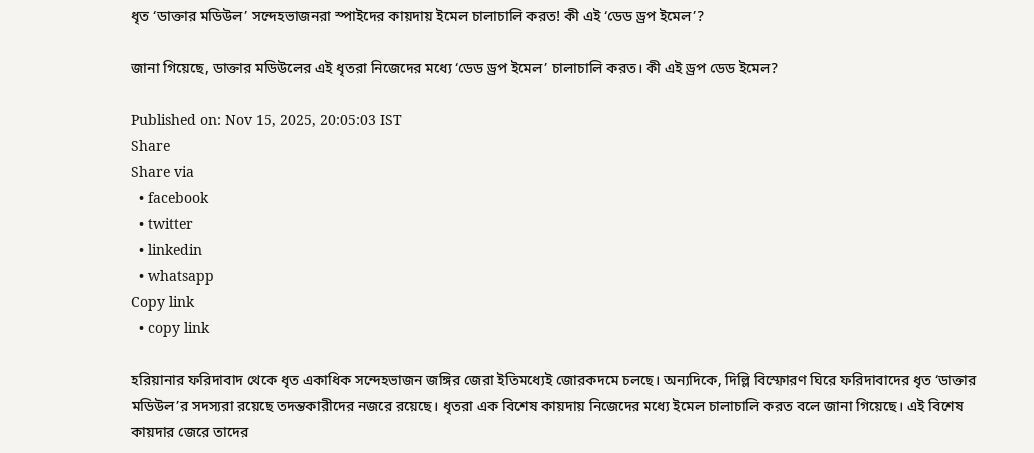ধৃত ‘ডাক্তার মডিউল’ সন্দেহভাজনরা স্পাইদের কায়দায় ইমেল চালাচালি করত! কী এই ‘ডেড ড্রপ ইমেল’?

জানা গিয়েছে, ডাক্তার মডিউলের এই ধৃতরা নিজেদের মধ্যে ‘ডেড ড্রপ ইমেল’ চালাচালি করত। কী এই ড্রপ ডেড ইমেল?

Published on: Nov 15, 2025, 20:05:03 IST
Share
Share via
  • facebook
  • twitter
  • linkedin
  • whatsapp
Copy link
  • copy link

হরিয়ানার ফরিদাবাদ থেকে ধৃত একাধিক সন্দেহভাজন জঙ্গির জেরা ইতিমধ্যেই জোরকদমে চলছে। অন্যদিকে, দিল্লি বিস্ফোরণ ঘিরে ফরিদাবাদের ধৃত ‘ডাক্তার মডিউল’র সদস্যরা রয়েছে তদন্তকারীদের নজরে রয়েছে। ধৃতরা এক বিশেষ কায়দায় নিজেদের মধ্যে ইমেল চালাচালি করত বলে জানা গিয়েছে। এই বিশেষ কায়দার জেরে তাদের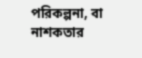পরিকল্পনা, বা নাশকতার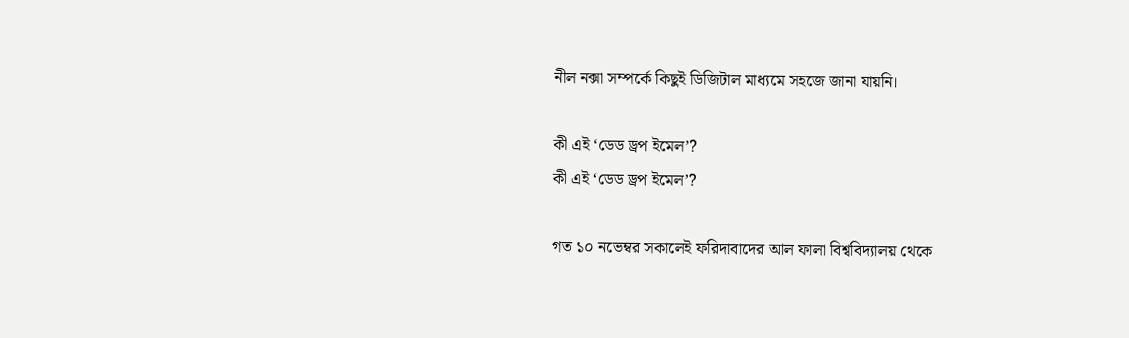নীল নক্সা সম্পর্কে কিছুই ডিজিটাল মাধ্যমে সহজে জানা যায়নি।

কী এই ‘ডেড ড্রপ ইমেল’?
কী এই ‘ডেড ড্রপ ইমেল’?

গত ১০ নভেম্বর সকালেই ফরিদাবাদের আল ফালা বিশ্ববিদ্যালয় থেকে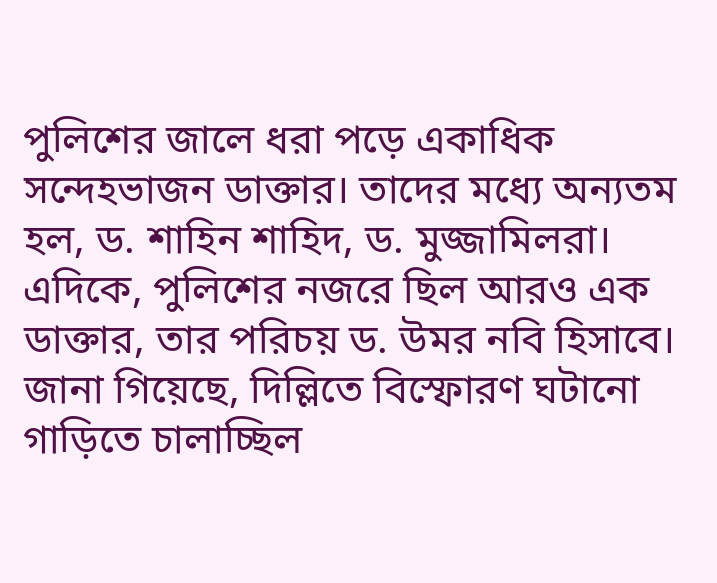পুলিশের জালে ধরা পড়ে একাধিক সন্দেহভাজন ডাক্তার। তাদের মধ্যে অন্যতম হল, ড. শাহিন শাহিদ, ড. মুজ্জামিলরা। এদিকে, পুলিশের নজরে ছিল আরও এক ডাক্তার, তার পরিচয় ড. উমর নবি হিসাবে। জানা গিয়েছে, দিল্লিতে বিস্ফোরণ ঘটানো গাড়িতে চালাচ্ছিল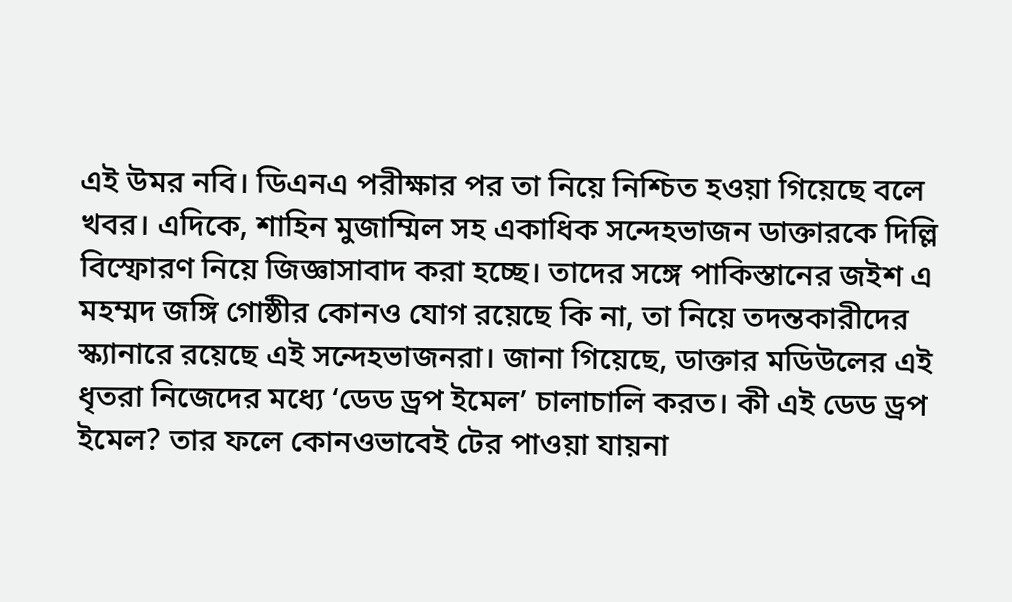এই উমর নবি। ডিএনএ পরীক্ষার পর তা নিয়ে নিশ্চিত হওয়া গিয়েছে বলে খবর। এদিকে, শাহিন মুজাম্মিল সহ একাধিক সন্দেহভাজন ডাক্তারকে দিল্লি বিস্ফোরণ নিয়ে জিজ্ঞাসাবাদ করা হচ্ছে। তাদের সঙ্গে পাকিস্তানের জইশ এ মহম্মদ জঙ্গি গোষ্ঠীর কোনও যোগ রয়েছে কি না, তা নিয়ে তদন্তকারীদের স্ক্যানারে রয়েছে এই সন্দেহভাজনরা। জানা গিয়েছে, ডাক্তার মডিউলের এই ধৃতরা নিজেদের মধ্যে ‘ডেড ড্রপ ইমেল’ চালাচালি করত। কী এই ডেড ড্রপ ইমেল? তার ফলে কোনওভাবেই টের পাওয়া যায়না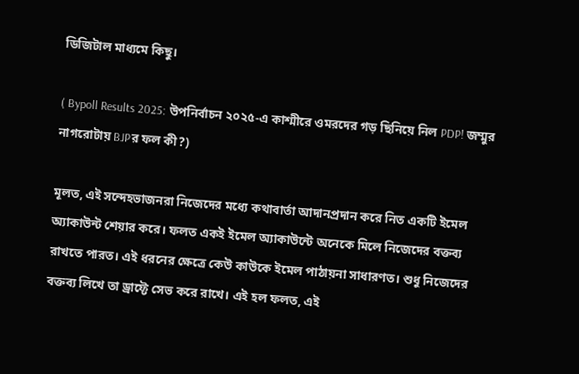ডিজিটাল মাধ্যমে কিছু।

( Bypoll Results 2025: উপনির্বাচন ২০২৫-এ কাশ্মীরে ওমরদের গড় ছিনিয়ে নিল PDP! জম্মুর নাগরোটায় BJPর ফল কী?)

মূলত, এই সন্দেহভাজনরা নিজেদের মধ্যে কথাবার্তা আদানপ্রদান করে নিত একটি ইমেল অ্যাকাউন্ট শেয়ার করে। ফলত একই ইমেল অ্যাকাউন্টে অনেকে মিলে নিজেদের বক্তব্য রাখতে পারত। এই ধরনের ক্ষেত্রে কেউ কাউকে ইমেল পাঠায়না সাধারণত। শুধু নিজেদের বক্তব্য লিখে তা ড্রাফ্টে সেভ করে রাখে। এই হল ফলত, এই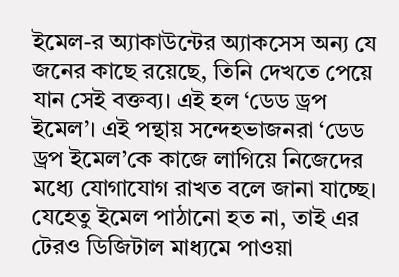ইমেল-র অ্যাকাউন্টের অ্যাকসেস অন্য যে জনের কাছে রয়েছে, তিনি দেখতে পেয়ে যান সেই বক্তব্য। এই হল ‘ডেড ড্রপ ইমেল’। এই পন্থায় সন্দেহভাজনরা ‘ডেড ড্রপ ইমেল’কে কাজে লাগিয়ে নিজেদের মধ্যে যোগাযোগ রাখত বলে জানা যাচ্ছে। যেহেতু ইমেল পাঠানো হত না, তাই এর টেরও ডিজিটাল মাধ্যমে পাওয়া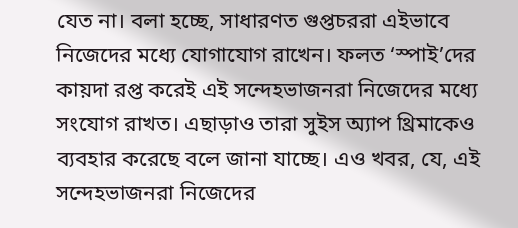যেত না। বলা হচ্ছে, সাধারণত গুপ্তচররা এইভাবে নিজেদের মধ্যে যোগাযোগ রাখেন। ফলত ‘স্পাই’দের কায়দা রপ্ত করেই এই সন্দেহভাজনরা নিজেদের মধ্যে সংযোগ রাখত। এছাড়াও তারা সুইস অ্যাপ থ্রিমাকেও ব্যবহার করেছে বলে জানা যাচ্ছে। এও খবর, যে, এই সন্দেহভাজনরা নিজেদের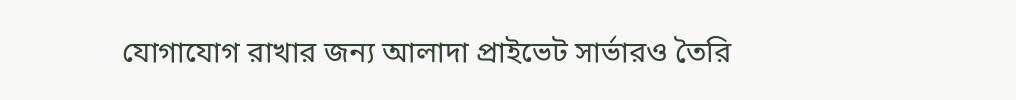যোগাযোগ রাখার জন্য আলাদা প্রাইভেট সার্ভারও তৈরি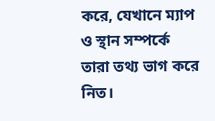করে, যেখানে ম্যাপ ও স্থান সম্পর্কে তারা তথ্য ভাগ করে নিত।